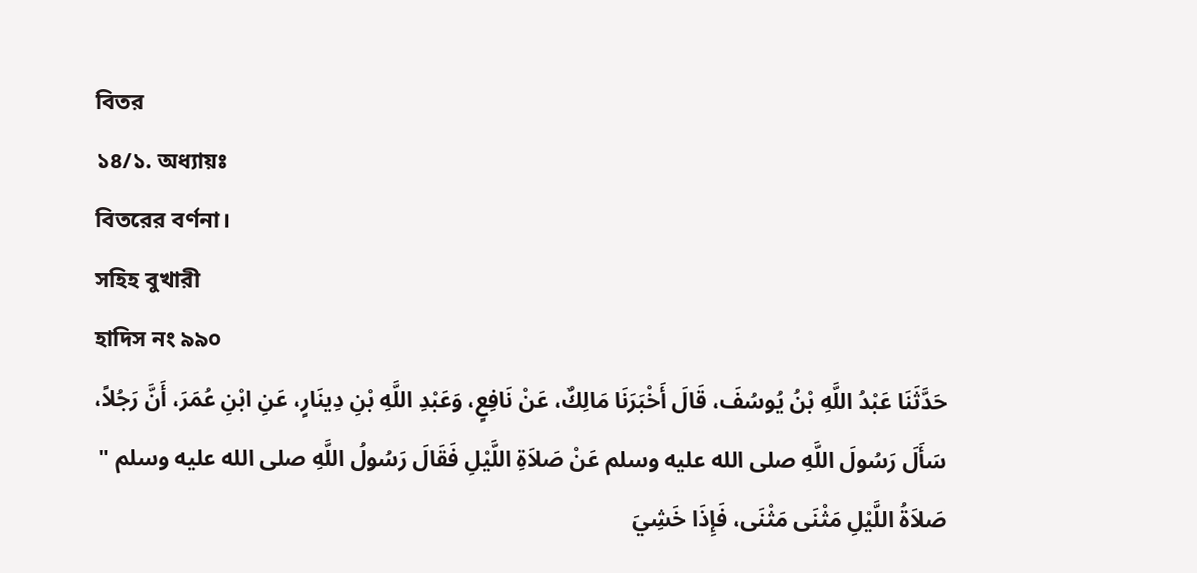বিতর
১৪/১. অধ্যায়ঃ
বিতরের বর্ণনা।
সহিহ বুখারী
হাদিস নং ৯৯০
حَدَّثَنَا عَبْدُ اللَّهِ بْنُ يُوسُفَ، قَالَ أَخْبَرَنَا مَالِكٌ، عَنْ نَافِعٍ، وَعَبْدِ اللَّهِ بْنِ دِينَارٍ، عَنِ ابْنِ عُمَرَ، أَنَّ رَجُلاً، سَأَلَ رَسُولَ اللَّهِ صلى الله عليه وسلم عَنْ صَلاَةِ اللَّيْلِ فَقَالَ رَسُولُ اللَّهِ صلى الله عليه وسلم " صَلاَةُ اللَّيْلِ مَثْنَى مَثْنَى، فَإِذَا خَشِيَ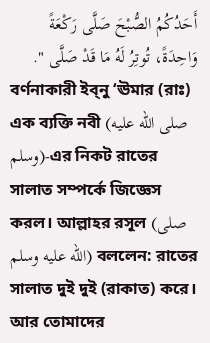أَحَدُكُمُ الصُّبْحَ صَلَّى رَكْعَةً وَاحِدَةً، تُوتِرُ لَهُ مَا قَدْ صَلَّى ".
বর্ণনাকারী ইব্নু ‘ঊমার (রাঃ)
এক ব্যক্তি নবী (صلى الله عليه وسلم)-এর নিকট রাতের সালাত সম্পর্কে জিজ্ঞেস করল। আল্লাহর রসূল (صلى الله عليه وسلم) বললেন: রাতের সালাত দুই দুই (রাকাত) করে। আর তোমাদের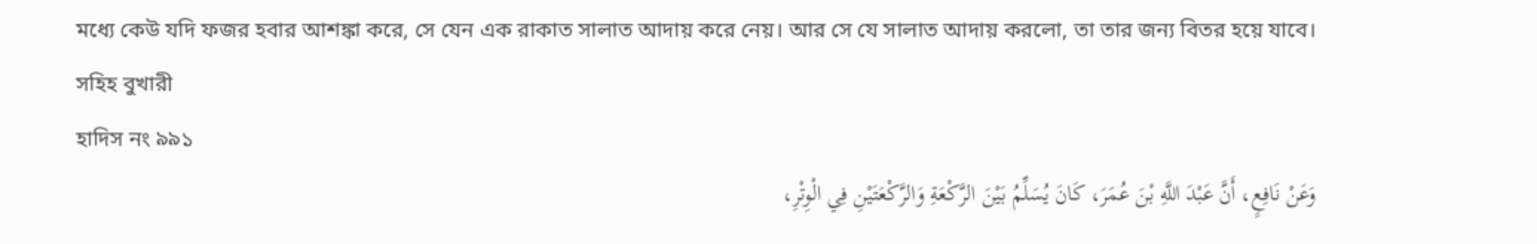মধ্যে কেউ যদি ফজর হবার আশঙ্কা করে, সে যেন এক রাকাত সালাত আদায় করে নেয়। আর সে যে সালাত আদায় করলো, তা তার জন্য বিতর হয়ে যাবে।
সহিহ বুখারী
হাদিস নং ৯৯১
وَعَنْ نَافِعٍ، أَنَّ عَبْدَ اللَّهِ بْنَ عُمَرَ، كَانَ يُسَلِّمُ بَيْنَ الرَّكْعَةِ وَالرَّكْعَتَيْنِ فِي الْوِتْرِ،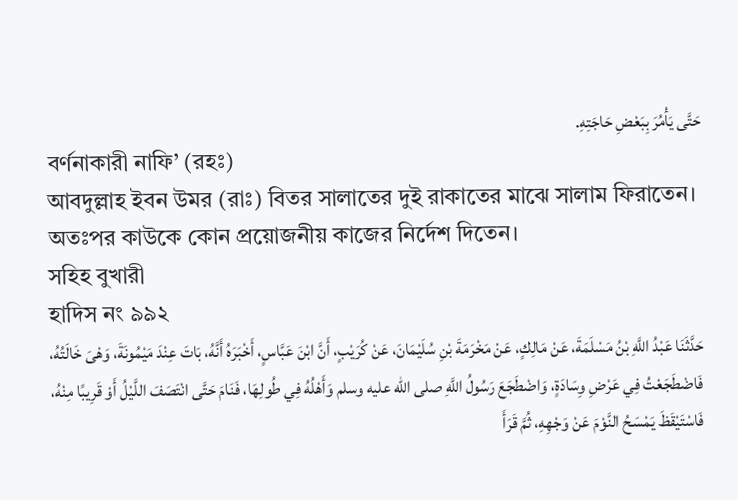حَتَّى يَأْمُرَ بِبَعْضِ حَاجَتِهِ.
বর্ণনাকারী নাফি’ (রহঃ)
আবদুল্লাহ ইবন উমর (রাঃ) বিতর সালাতের দুই রাকাতের মাঝে সালাম ফিরাতেন। অতঃপর কাউকে কোন প্রয়োজনীয় কাজের নির্দেশ দিতেন।
সহিহ বুখারী
হাদিস নং ৯৯২
حَدَّثَنَا عَبْدُ اللَّهِ بْنُ مَسْلَمَةَ، عَنْ مَالِكٍ، عَنْ مَخْرَمَةَ بْنِ سُلَيْمَانَ، عَنْ كُرَيْبٍ، أَنَّ ابْنَ عَبَّاسٍ، أَخْبَرَهُ أَنَّهُ، بَاتَ عِنْدَ مَيْمُونَةَ، وَهْىَ خَالَتُهُ، فَاضْطَجَعْتُ فِي عَرْضِ وِسَادَةٍ، وَاضْطَجَعَ رَسُولُ اللَّهِ صلى الله عليه وسلم وَأَهْلُهُ فِي طُولِهَا، فَنَامَ حَتَّى انْتَصَفَ اللَّيْلُ أَوْ قَرِيبًا مِنْهُ، فَاسْتَيْقَظَ يَمْسَحُ النَّوْمَ عَنْ وَجْهِهِ، ثُمَّ قَرَأَ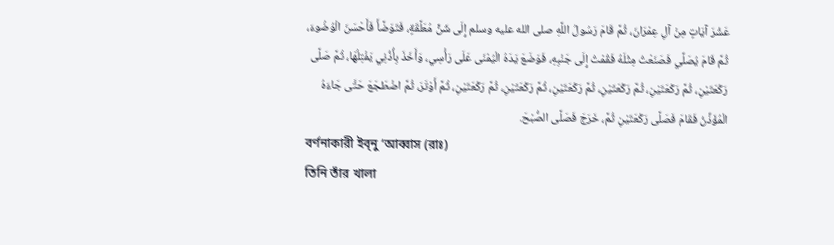عَشْرَ آيَاتٍ مِنْ آلِ عِمْرَانَ، ثُمَّ قَامَ رَسُولُ اللَّهِ صلى الله عليه وسلم إِلَى شَنٍّ مُعَلَّقَةٍ، فَتَوَضَّأَ فَأَحْسَنَ الْوُضُوءَ، ثُمَّ قَامَ يُصَلِّي فَصَنَعْتُ مِثْلَهُ فَقُمْتُ إِلَى جَنْبِهِ، فَوَضَعَ يَدَهُ الْيُمْنَى عَلَى رَأْسِي، وَأَخَذَ بِأُذُنِي يَفْتِلُهَا، ثُمَّ صَلَّى رَكْعَتَيْنِ، ثُمَّ رَكْعَتَيْنِ، ثُمَّ رَكْعَتَيْنِ، ثُمَّ رَكْعَتَيْنِ، ثُمَّ رَكْعَتَيْنِ، ثُمَّ رَكْعَتَيْنِ، ثُمَّ أَوْتَرَ، ثُمَّ اضْطَجَعَ حَتَّى جَاءَهُ الْمُؤَذِّنُ فَقَامَ فَصَلَّى رَكْعَتَيْنِ ثُمَّ، خَرَجَ فَصَلَّى الصُّبْحَ.
বর্ণনাকারী ইব্নু ‘আব্বাস (রাঃ)
তিনি তাঁর খালা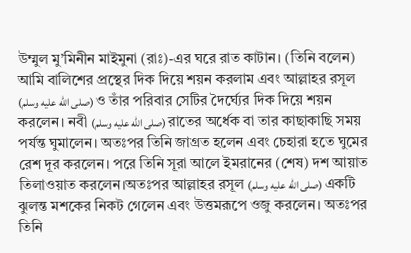উম্মুল মু’মিনীন মাইমুনা (রাঃ)-এর ঘরে রাত কাটান। (তিনি বলেন) আমি বালিশের প্রস্থের দিক দিয়ে শয়ন করলাম এবং আল্লাহর রসূল (صلى الله عليه وسلم) ও তাঁর পরিবার সেটির দৈর্ঘ্যের দিক দিয়ে শয়ন করলেন। নবী (صلى الله عليه وسلم) রাতের অর্ধেক বা তার কাছাকাছি সময় পর্যন্ত ঘুমালেন। অতঃপর তিনি জাগ্রত হলেন এবং চেহারা হতে ঘুমের রেশ দূর করলেন। পরে তিনি সূরা আলে ইমরানের (শেষ) দশ আয়াত তিলাওয়াত করলেন।অতঃপর আল্লাহর রসূল (صلى الله عليه وسلم) একটি ঝুলন্ত মশকের নিকট গেলেন এবং উত্তমরূপে ওজু করলেন। অতঃপর তিনি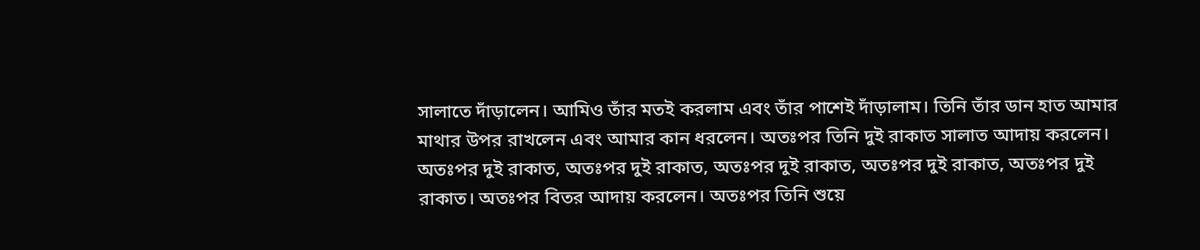সালাতে দাঁড়ালেন। আমিও তাঁর মতই করলাম এবং তাঁর পাশেই দাঁড়ালাম। তিনি তাঁর ডান হাত আমার মাথার উপর রাখলেন এবং আমার কান ধরলেন। অতঃপর তিনি দুই রাকাত সালাত আদায় করলেন। অতঃপর দুই রাকাত, অতঃপর দুই রাকাত, অতঃপর দুই রাকাত, অতঃপর দুই রাকাত, অতঃপর দুই রাকাত। অতঃপর বিতর আদায় করলেন। অতঃপর তিনি শুয়ে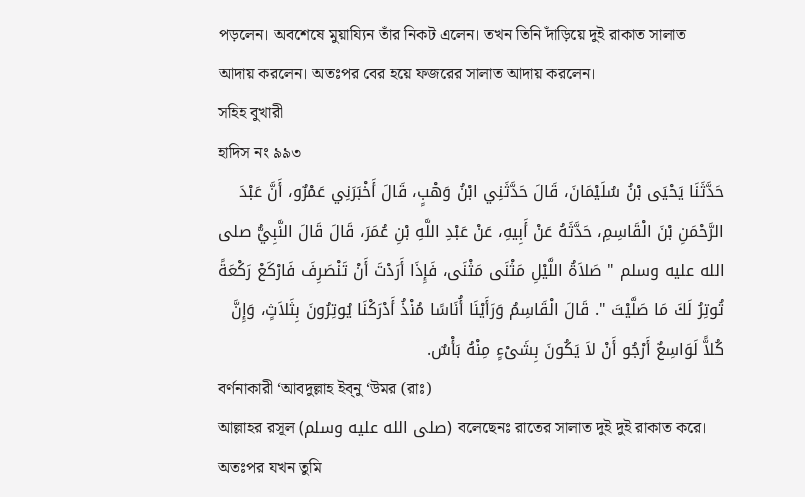পড়লেন। অবশেষে মুয়ায্যিন তাঁর নিকট এলেন। তখন তিনি দাঁড়িয়ে দুই রাকাত সালাত আদায় করলেন। অতঃপর বের হয়ে ফজরের সালাত আদায় করলেন।
সহিহ বুখারী
হাদিস নং ৯৯৩
حَدَّثَنَا يَحْيَى بْنُ سُلَيْمَانَ، قَالَ حَدَّثَنِي ابْنُ وَهْبٍ، قَالَ أَخْبَرَنِي عَمْرٌو، أَنَّ عَبْدَ الرَّحْمَنِ بْنَ الْقَاسِمِ، حَدَّثَهُ عَنْ أَبِيهِ، عَنْ عَبْدِ اللَّهِ بْنِ عُمَرَ، قَالَ قَالَ النَّبِيُّ صلى الله عليه وسلم " صَلاَةُ اللَّيْلِ مَثْنَى مَثْنَى، فَإِذَا أَرَدْتَ أَنْ تَنْصَرِفَ فَارْكَعْ رَكْعَةً تُوتِرُ لَكَ مَا صَلَّيْتَ ". قَالَ الْقَاسِمُ وَرَأَيْنَا أُنَاسًا مُنْذُ أَدْرَكْنَا يُوتِرُونَ بِثَلاَثٍ، وَإِنَّ كُلاًّ لَوَاسِعٌ أَرْجُو أَنْ لاَ يَكُونَ بِشَىْءٍ مِنْهُ بَأْسٌ.
বর্ণনাকারী ‘আবদুল্লাহ ইব্নু ‘উমর (রাঃ)
আল্লাহর রসূল (صلى الله عليه وسلم) বলেছেনঃ রাতের সালাত দুই দুই রাকাত করে। অতঃপর যখন তুমি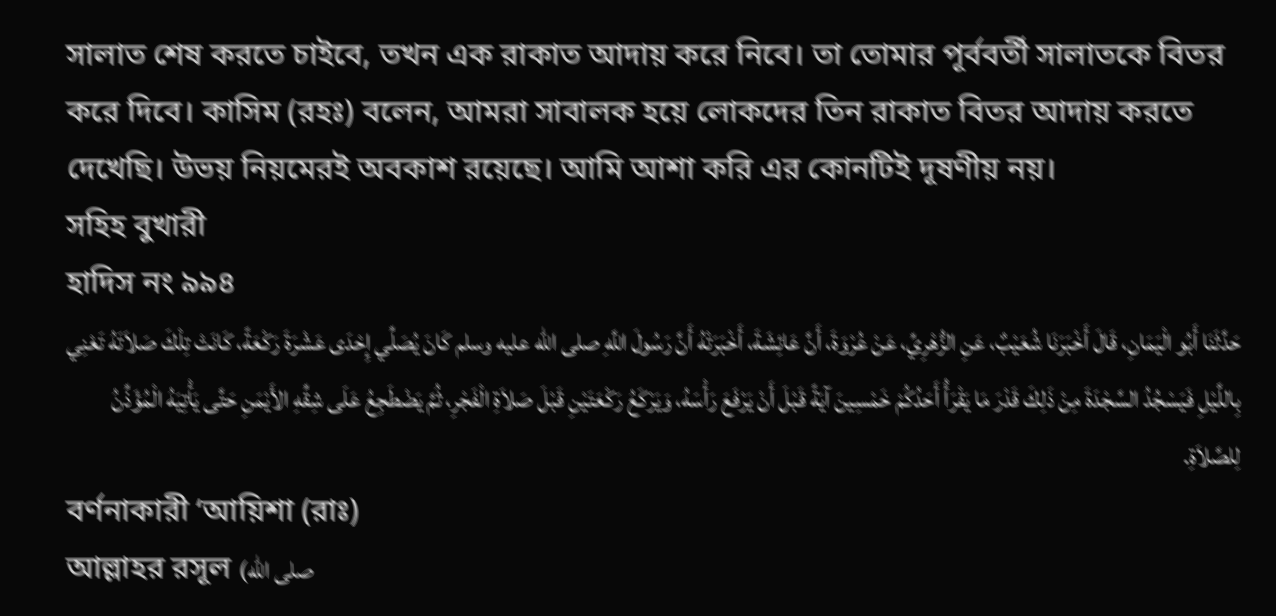সালাত শেষ করতে চাইবে, তখন এক রাকাত আদায় করে নিবে। তা তোমার পূর্ববর্তী সালাতকে বিতর করে দিবে। কাসিম (রহঃ) বলেন, আমরা সাবালক হয়ে লোকদের তিন রাকাত বিতর আদায় করতে দেখেছি। উভয় নিয়মেরই অবকাশ রয়েছে। আমি আশা করি এর কোনটিই দূষণীয় নয়।
সহিহ বুখারী
হাদিস নং ৯৯৪
حَدَّثَنَا أَبُو الْيَمَانِ، قَالَ أَخْبَرَنَا شُعَيْبٌ، عَنِ الزُّهْرِيِّ، عَنْ عُرْوَةَ، أَنَّ عَائِشَةَ، أَخْبَرَتْهُ أَنَّ رَسُولَ اللَّهِ صلى الله عليه وسلم كَانَ يُصَلِّي إِحْدَى عَشْرَةَ رَكْعَةً، كَانَتْ تِلْكَ صَلاَتَهُ تَعْنِي بِاللَّيْلِ فَيَسْجُدُ السَّجْدَةَ مِنْ ذَلِكَ قَدْرَ مَا يَقْرَأُ أَحَدُكُمْ خَمْسِينَ آيَةً قَبْلَ أَنْ يَرْفَعَ رَأْسَهُ، وَيَرْكَعُ رَكْعَتَيْنِ قَبْلَ صَلاَةِ الْفَجْرِ، ثُمَّ يَضْطَجِعُ عَلَى شِقِّهِ الأَيْمَنِ حَتَّى يَأْتِيَهُ الْمُؤَذِّنُ لِلصَّلاَةِ.
বর্ণনাকারী ‘আয়িশা (রাঃ)
আল্লাহর রসূল (صلى الله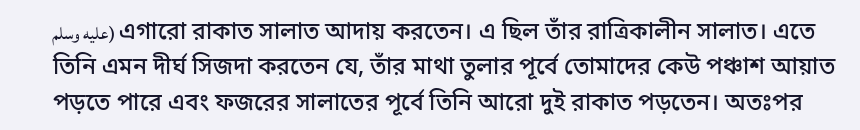عليه وسلم) এগারো রাকাত সালাত আদায় করতেন। এ ছিল তাঁর রাত্রিকালীন সালাত। এতে তিনি এমন দীর্ঘ সিজদা করতেন যে, তাঁর মাথা তুলার পূর্বে তোমাদের কেউ পঞ্চাশ আয়াত পড়তে পারে এবং ফজরের সালাতের পূর্বে তিনি আরো দুই রাকাত পড়তেন। অতঃপর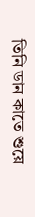তিনি ডান কাতে শুয়ে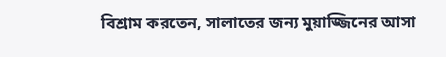বিশ্রাম করতেন, সালাতের জন্য মুয়াজ্জিনের আসা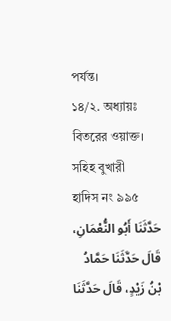পর্যন্ত।
১৪/২. অধ্যায়ঃ
বিতরের ওয়াক্ত।
সহিহ বুখারী
হাদিস নং ৯৯৫
حَدَّثَنَا أَبُو النُّعْمَانِ، قَالَ حَدَّثَنَا حَمَّادُ بْنُ زَيْدٍ، قَالَ حَدَّثَنَا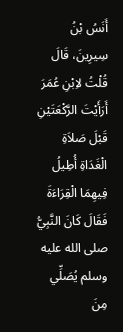أَنَسُ بْنُ سِيرِينَ، قَالَ قُلْتُ لاِبْنِ عُمَرَ أَرَأَيْتَ الرَّكْعَتَيْنِ قَبْلَ صَلاَةِ الْغَدَاةِ أُطِيلُ فِيهِمَا الْقِرَاءَةَ فَقَالَ كَانَ النَّبِيُّ صلى الله عليه وسلم يُصَلِّي مِنَ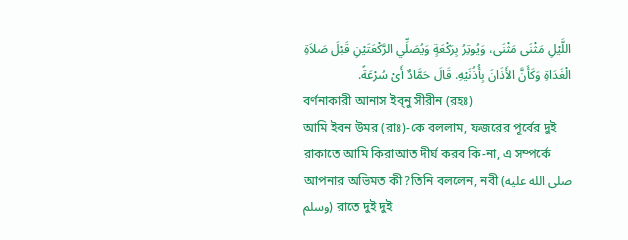اللَّيْلِ مَثْنَى مَثْنَى، وَيُوتِرُ بِرَكْعَةٍ وَيُصَلِّي الرَّكْعَتَيْنِ قَبْلَ صَلاَةِ الْغَدَاةِ وَكَأَنَّ الأَذَانَ بِأُذُنَيْهِ. قَالَ حَمَّادٌ أَىْ سُرْعَةً.
বর্ণনাকারী আনাস ইব্নু সীরীন (রহঃ)
আমি ইবন উমর (রাঃ)-কে বললাম, ফজরের পূর্বের দুই রাকাতে আমি কিরাআত দীর্ঘ করব কি-না, এ সম্পর্কে আপনার অভিমত কী?তিনি বললেন, নবী (صلى الله عليه وسلم) রাতে দুই দুই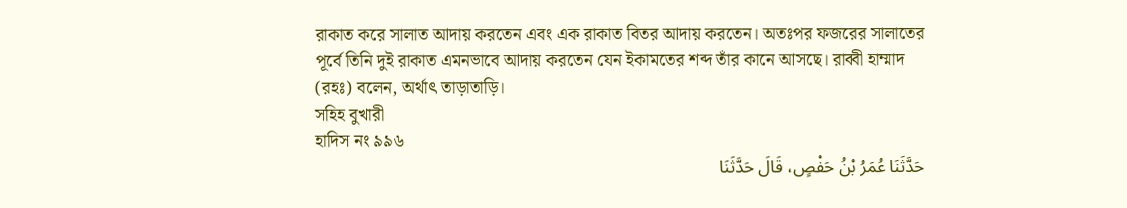রাকাত করে সালাত আদায় করতেন এবং এক রাকাত বিতর আদায় করতেন। অতঃপর ফজরের সালাতের পূর্বে তিনি দুই রাকাত এমনভাবে আদায় করতেন যেন ইকামতের শব্দ তাঁর কানে আসছে। রাব্বী হাম্মাদ (রহঃ) বলেন, অর্থাৎ তাড়াতাড়ি।
সহিহ বুখারী
হাদিস নং ৯৯৬
حَدَّثَنَا عُمَرُ بْنُ حَفْصٍ، قَالَ حَدَّثَنَا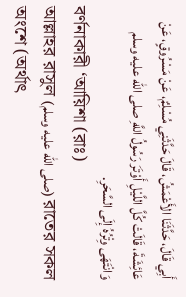أَبِي قَالَ، حَدَّثَنَا الأَعْمَشُ، قَالَ حَدَّثَنِي مُسْلِمٌ، عَنْ مَسْرُوقٍ، عَنْ عَائِشَةَ، قَالَتْ كُلَّ اللَّيْلِ أَوْتَرَ رَسُولُ اللَّهِ صلى الله عليه وسلم وَانْتَهَى وِتْرُهُ إِلَى السَّحَرِ.
বর্ণনাকারী ‘আয়িশা (রাঃ)
আল্লাহর রাসুল (صلى الله عليه وسلم) রাতের সকল অংশে (অর্থাৎ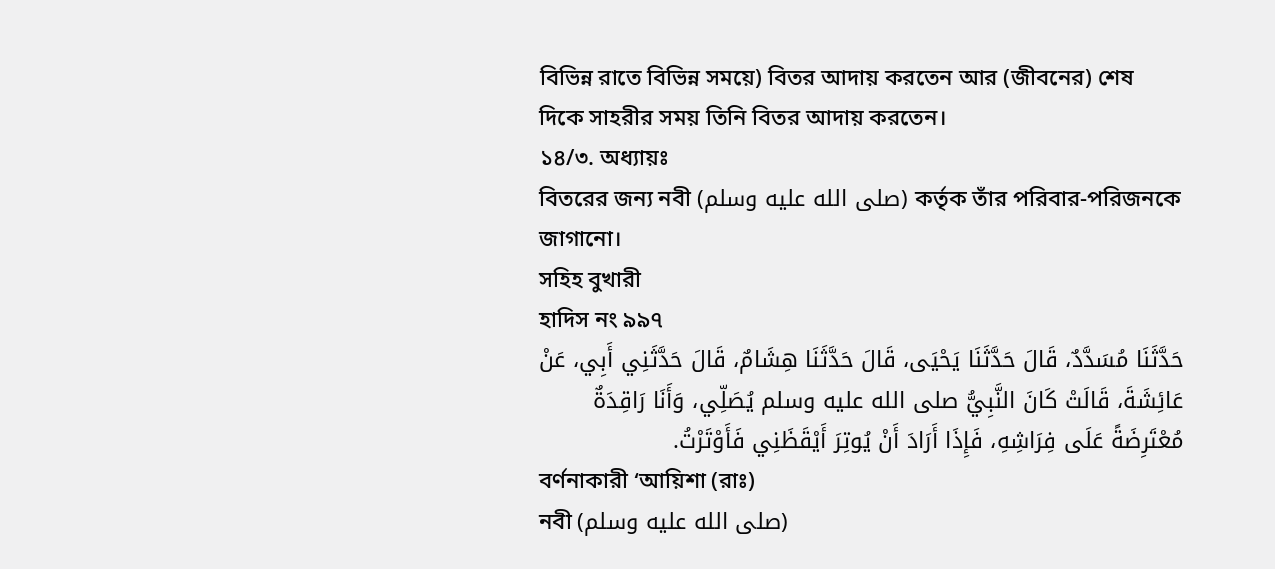বিভিন্ন রাতে বিভিন্ন সময়ে) বিতর আদায় করতেন আর (জীবনের) শেষ দিকে সাহরীর সময় তিনি বিতর আদায় করতেন।
১৪/৩. অধ্যায়ঃ
বিতরের জন্য নবী (صلى الله عليه وسلم) কর্তৃক তাঁর পরিবার-পরিজনকে জাগানো।
সহিহ বুখারী
হাদিস নং ৯৯৭
حَدَّثَنَا مُسَدَّدٌ، قَالَ حَدَّثَنَا يَحْيَى، قَالَ حَدَّثَنَا هِشَامٌ، قَالَ حَدَّثَنِي أَبِي، عَنْ عَائِشَةَ، قَالَتْ كَانَ النَّبِيُّ صلى الله عليه وسلم يُصَلِّي، وَأَنَا رَاقِدَةٌ مُعْتَرِضَةً عَلَى فِرَاشِهِ، فَإِذَا أَرَادَ أَنْ يُوتِرَ أَيْقَظَنِي فَأَوْتَرْتُ.
বর্ণনাকারী ‘আয়িশা (রাঃ)
নবী (صلى الله عليه وسلم)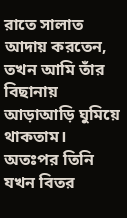রাতে সালাত আদায় করতেন, তখন আমি তাঁর বিছানায় আড়াআড়ি ঘুমিয়ে থাকতাম। অতঃপর তিনি যখন বিতর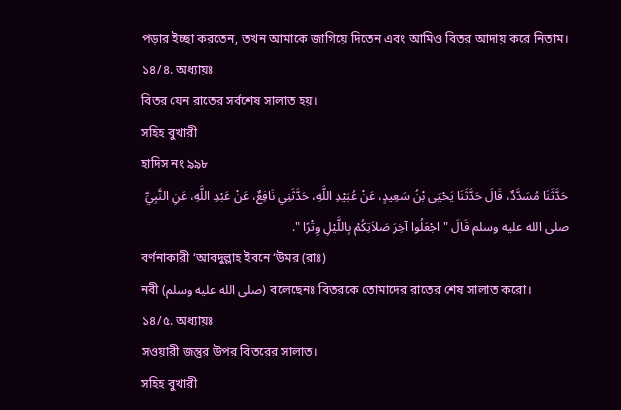পড়ার ইচ্ছা করতেন, তখন আমাকে জাগিয়ে দিতেন এবং আমিও বিতর আদায় করে নিতাম।
১৪/৪. অধ্যায়ঃ
বিতর যেন রাতের সর্বশেষ সালাত হয়।
সহিহ বুখারী
হাদিস নং ৯৯৮
حَدَّثَنَا مُسَدَّدٌ، قَالَ حَدَّثَنَا يَحْيَى بْنُ سَعِيدٍ، عَنْ عُبَيْدِ اللَّهِ، حَدَّثَنِي نَافِعٌ، عَنْ عَبْدِ اللَّهِ، عَنِ النَّبِيِّ صلى الله عليه وسلم قَالَ " اجْعَلُوا آخِرَ صَلاَتِكُمْ بِاللَّيْلِ وِتْرًا ".
বর্ণনাকারী ‘আবদুল্লাহ ইবনে ‘উমর (রাঃ)
নবী (صلى الله عليه وسلم) বলেছেনঃ বিতরকে তোমাদের রাতের শেষ সালাত করো।
১৪/৫. অধ্যায়ঃ
সওয়ারী জন্তুর উপর বিতরের সালাত।
সহিহ বুখারী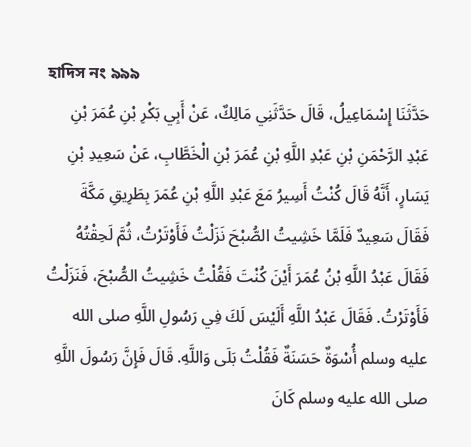হাদিস নং ৯৯৯
حَدَّثَنَا إِسْمَاعِيلُ، قَالَ حَدَّثَنِي مَالِكٌ، عَنْ أَبِي بَكْرِ بْنِ عُمَرَ بْنِ عَبْدِ الرَّحْمَنِ بْنِ عَبْدِ اللَّهِ بْنِ عُمَرَ بْنِ الْخَطَّابِ، عَنْ سَعِيدِ بْنِ يَسَارٍ، أَنَّهُ قَالَ كُنْتُ أَسِيرُ مَعَ عَبْدِ اللَّهِ بْنِ عُمَرَ بِطَرِيقِ مَكَّةَ فَقَالَ سَعِيدٌ فَلَمَّا خَشِيتُ الصُّبْحَ نَزَلْتُ فَأَوْتَرْتُ، ثُمَّ لَحِقْتُهُ فَقَالَ عَبْدُ اللَّهِ بْنُ عُمَرَ أَيْنَ كُنْتَ فَقُلْتُ خَشِيتُ الصُّبْحَ، فَنَزَلْتُ فَأَوْتَرْتُ. فَقَالَ عَبْدُ اللَّهِ أَلَيْسَ لَكَ فِي رَسُولِ اللَّهِ صلى الله عليه وسلم أُسْوَةٌ حَسَنَةٌ فَقُلْتُ بَلَى وَاللَّهِ. قَالَ فَإِنَّ رَسُولَ اللَّهِ صلى الله عليه وسلم كَانَ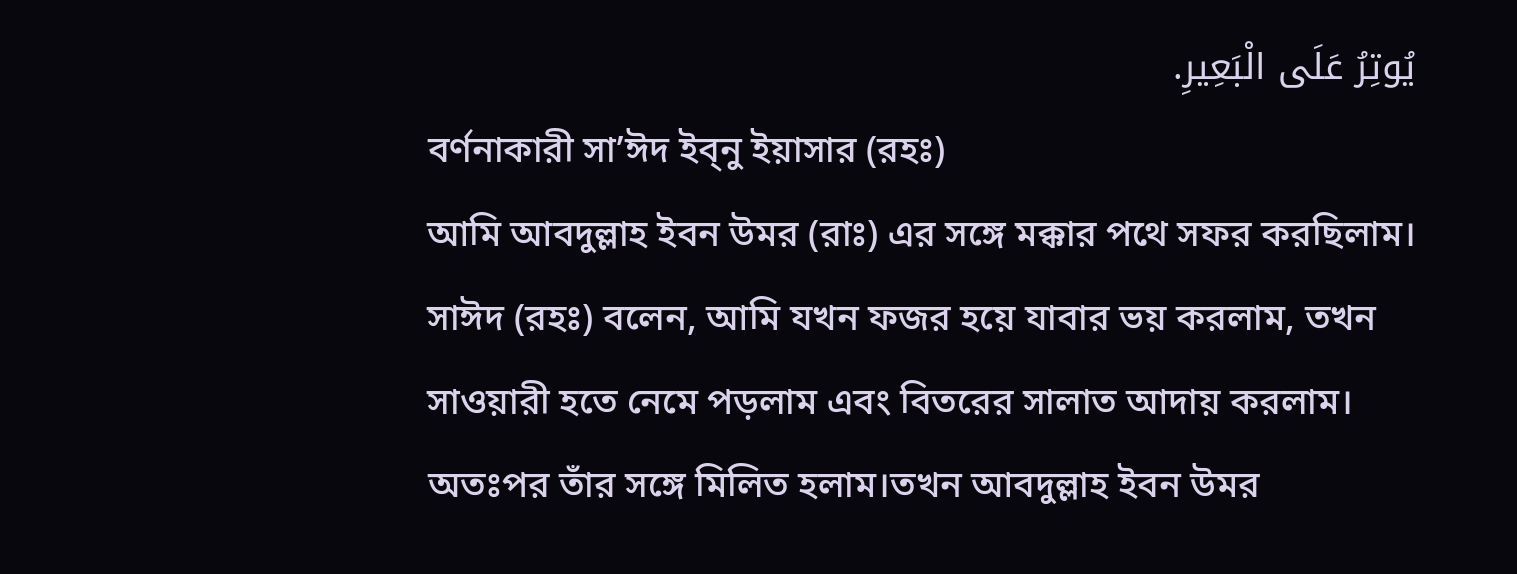يُوتِرُ عَلَى الْبَعِيرِ.
বর্ণনাকারী সা’ঈদ ইব্নু ইয়াসার (রহঃ)
আমি আবদুল্লাহ ইবন উমর (রাঃ) এর সঙ্গে মক্কার পথে সফর করছিলাম। সাঈদ (রহঃ) বলেন, আমি যখন ফজর হয়ে যাবার ভয় করলাম, তখন সাওয়ারী হতে নেমে পড়লাম এবং বিতরের সালাত আদায় করলাম। অতঃপর তাঁর সঙ্গে মিলিত হলাম।তখন আবদুল্লাহ ইবন উমর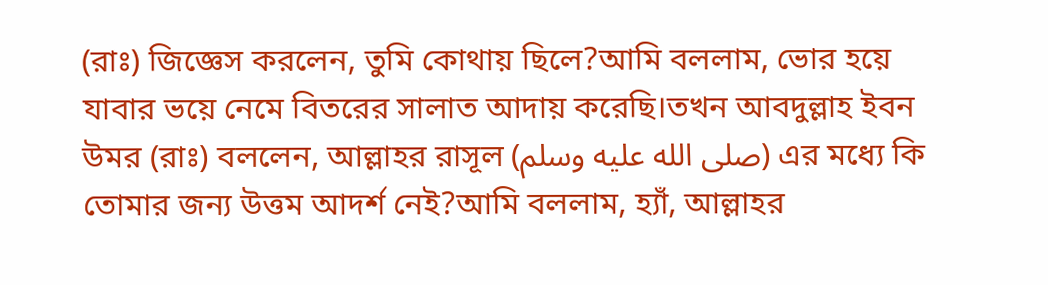(রাঃ) জিজ্ঞেস করলেন, তুমি কোথায় ছিলে?আমি বললাম, ভোর হয়ে যাবার ভয়ে নেমে বিতরের সালাত আদায় করেছি।তখন আবদুল্লাহ ইবন উমর (রাঃ) বললেন, আল্লাহর রাসূল (صلى الله عليه وسلم) এর মধ্যে কি তোমার জন্য উত্তম আদর্শ নেই?আমি বললাম, হ্যাঁ, আল্লাহর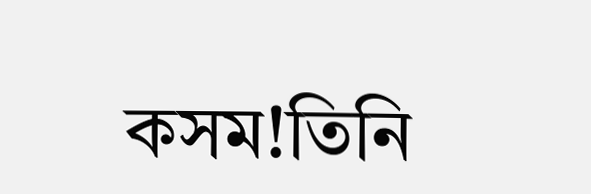কসম!তিনি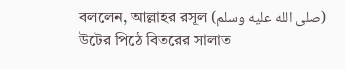বললেন, আল্লাহর রসূল (صلى الله عليه وسلم) উটের পিঠে বিতরের সালাত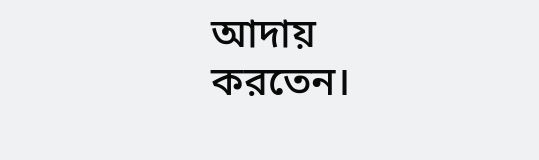আদায় করতেন।